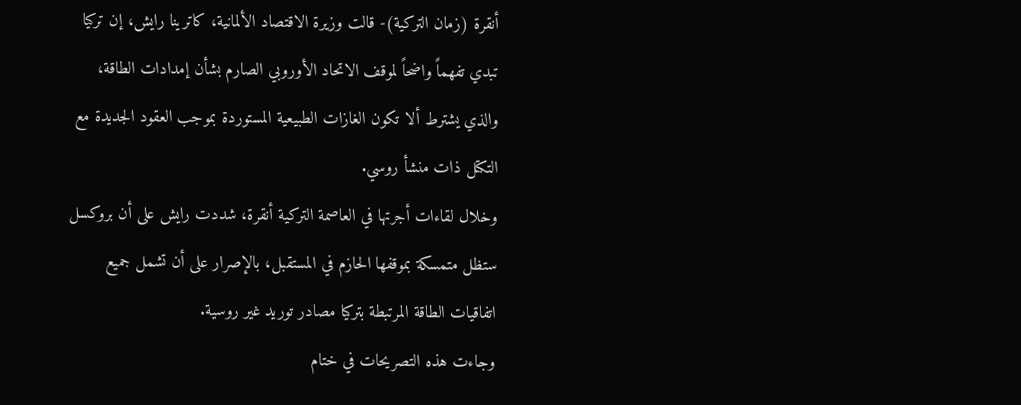أنقرة (زمان التركية)- قالت وزيرة الاقتصاد الألمانية، كاترينا رايش، إن تركيا تبدي تفهماً واضحاً لموقف الاتحاد الأوروبي الصارم بشأن إمدادات الطاقة، والذي يشترط ألا تكون الغازات الطبيعية المستوردة بموجب العقود الجديدة مع التكتل ذات منشأ روسي.
وخلال لقاءات أجرتها في العاصمة التركية أنقرة، شددت رايش على أن بروكسل ستظل متمسكة بموقفها الحازم في المستقبل، بالإصرار على أن تشمل جميع اتفاقيات الطاقة المرتبطة بتركيا مصادر توريد غير روسية.
وجاءت هذه التصريحات في ختام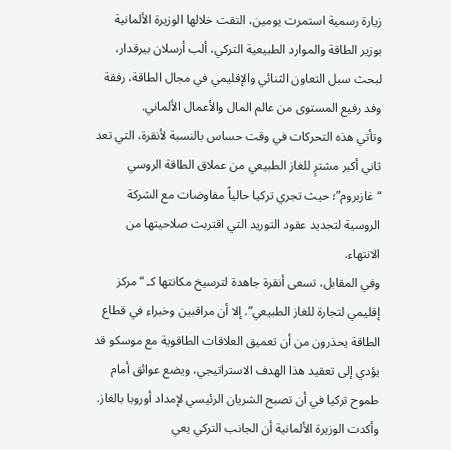زيارة رسمية استمرت يومين، التقت خلالها الوزيرة الألمانية بوزير الطاقة والموارد الطبيعية التركي، ألب أرسلان بيرقدار، لبحث سبل التعاون الثنائي والإقليمي في مجال الطاقة، رفقة وفد رفيع المستوى من عالم المال والأعمال الألماني.
وتأتي هذه التحركات في وقت حساس بالنسبة لأنقرة، التي تعد ثاني أكبر مشترٍ للغاز الطبيعي من عملاق الطاقة الروسي “غازبروم”؛ حيث تجري تركيا حالياً مفاوضات مع الشركة الروسية لتجديد عقود التوريد التي اقتربت صلاحيتها من الانتهاء.
وفي المقابل، تسعى أنقرة جاهدة لترسيخ مكانتها كـ “مركز إقليمي لتجارة للغاز الطبيعي”. إلا أن مراقبين وخبراء في قطاع الطاقة يحذرون من أن تعميق العلاقات الطاقوية مع موسكو قد يؤدي إلى تعقيد هذا الهدف الاستراتيجي، ويضع عوائق أمام طموح تركيا في أن تصبح الشريان الرئيسي لإمداد أوروبا بالغاز.
وأكدت الوزيرة الألمانية أن الجانب التركي يعي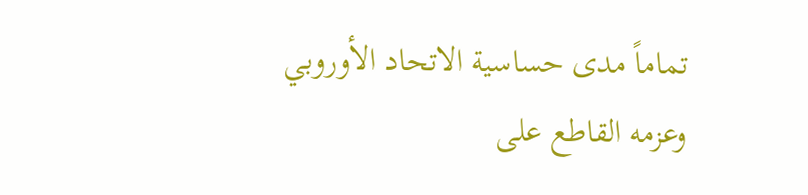تماماً مدى حساسية الاتحاد الأوروبي وعزمه القاطع على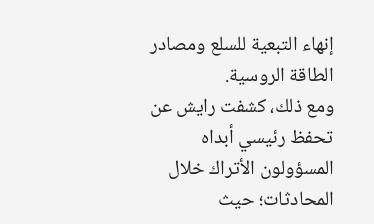إنهاء التبعية للسلع ومصادر الطاقة الروسية.
ومع ذلك، كشفت رايش عن تحفظ رئيسي أبداه المسؤولون الأتراك خلال المحادثات؛ حيث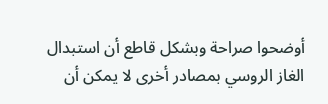أوضحوا صراحة وبشكل قاطع أن استبدال الغاز الروسي بمصادر أخرى لا يمكن أن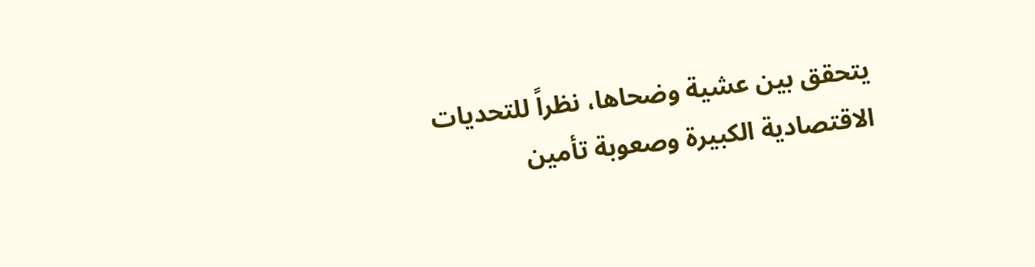يتحقق بين عشية وضحاها، نظراً للتحديات الاقتصادية الكبيرة وصعوبة تأمين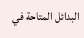البدائل المتاحة في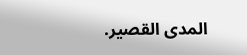المدى القصير.